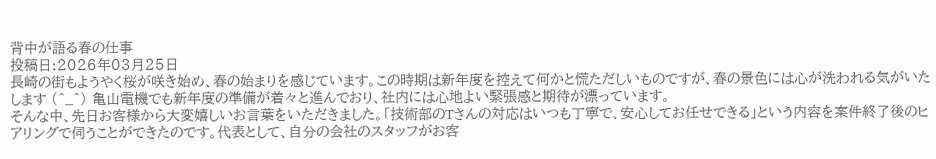背中が語る春の仕事
投稿日:2026年03月25日
長崎の街もようやく桜が咲き始め、春の始まりを感じています。この時期は新年度を控えて何かと慌ただしいものですが、春の景色には心が洗われる気がいたします (^_^) 亀山電機でも新年度の準備が着々と進んでおり、社内には心地よい緊張感と期待が漂っています。
そんな中、先日お客様から大変嬉しいお言葉をいただきました。「技術部のTさんの対応はいつも丁寧で、安心してお任せできる」という内容を案件終了後のヒアリングで伺うことができたのです。代表として、自分の会社のスタッフがお客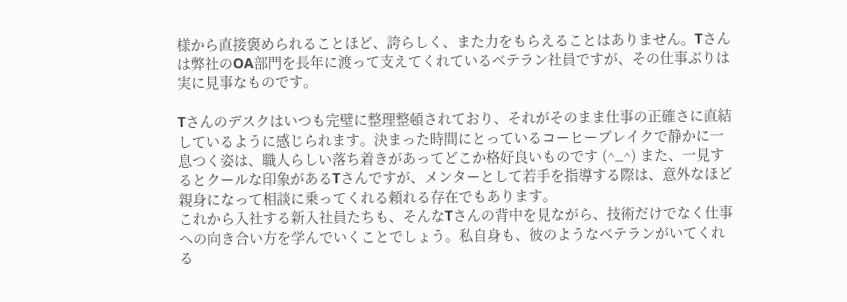様から直接褒められることほど、誇らしく、また力をもらえることはありません。Tさんは弊社のOA部門を長年に渡って支えてくれているベテラン社員ですが、その仕事ぶりは実に見事なものです。

Tさんのデスクはいつも完璧に整理整頓されており、それがそのまま仕事の正確さに直結しているように感じられます。決まった時間にとっているコーヒーブレイクで静かに一息つく姿は、職人らしい落ち着きがあってどこか格好良いものです (^_^) また、一見するとクールな印象があるTさんですが、メンターとして若手を指導する際は、意外なほど親身になって相談に乗ってくれる頼れる存在でもあります。
これから入社する新入社員たちも、そんなTさんの背中を見ながら、技術だけでなく仕事への向き合い方を学んでいくことでしょう。私自身も、彼のようなベテランがいてくれる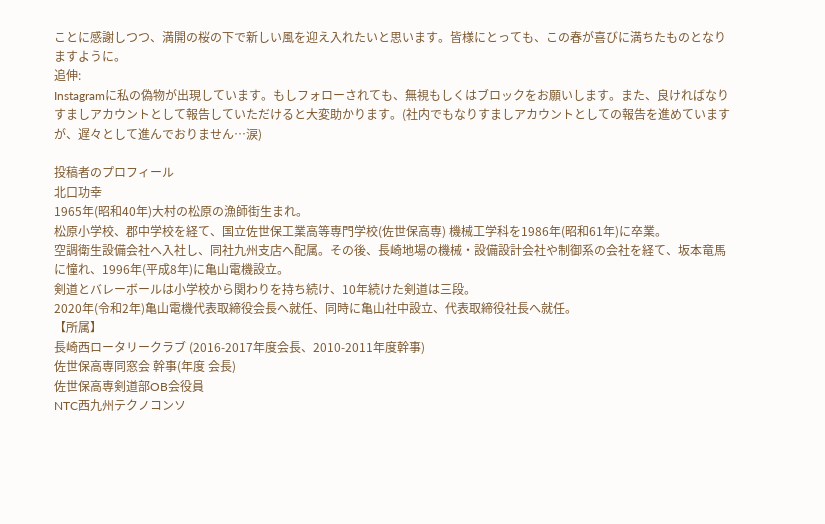ことに感謝しつつ、満開の桜の下で新しい風を迎え入れたいと思います。皆様にとっても、この春が喜びに満ちたものとなりますように。
追伸:
Instagramに私の偽物が出現しています。もしフォローされても、無視もしくはブロックをお願いします。また、良ければなりすましアカウントとして報告していただけると大変助かります。(社内でもなりすましアカウントとしての報告を進めていますが、遅々として進んでおりません…涙)

投稿者のプロフィール
北口功幸
1965年(昭和40年)大村の松原の漁師街生まれ。
松原小学校、郡中学校を経て、国立佐世保工業高等専門学校(佐世保高専) 機械工学科を1986年(昭和61年)に卒業。
空調衛生設備会社へ入社し、同社九州支店へ配属。その後、長崎地場の機械・設備設計会社や制御系の会社を経て、坂本竜馬に憧れ、1996年(平成8年)に亀山電機設立。
剣道とバレーボールは小学校から関わりを持ち続け、10年続けた剣道は三段。
2020年(令和2年)亀山電機代表取締役会長へ就任、同時に亀山社中設立、代表取締役社長へ就任。
【所属】
長崎西ロータリークラブ (2016-2017年度会長、2010-2011年度幹事)
佐世保高専同窓会 幹事(年度 会長)
佐世保高専剣道部OB会役員
NTC西九州テクノコンソ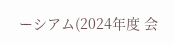ーシアム(2024年度 会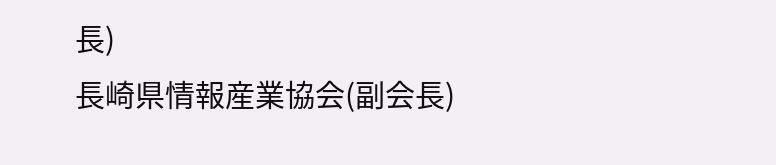長)
長崎県情報産業協会(副会長)